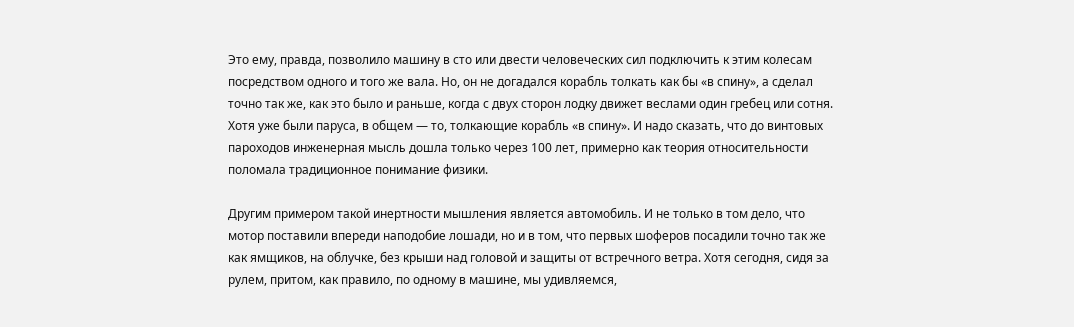Это ему, правда, позволило машину в сто или двести человеческих сил подключить к этим колесам посредством одного и того же вала. Но, он не догадался корабль толкать как бы «в спину», а сделал точно так же, как это было и раньше, когда с двух сторон лодку движет веслами один гребец или сотня. Хотя уже были паруса, в общем — то, толкающие корабль «в спину». И надо сказать, что до винтовых пароходов инженерная мысль дошла только через 100 лет, примерно как теория относительности поломала традиционное понимание физики.

Другим примером такой инертности мышления является автомобиль. И не только в том дело, что мотор поставили впереди наподобие лошади, но и в том, что первых шоферов посадили точно так же как ямщиков, на облучке, без крыши над головой и защиты от встречного ветра. Хотя сегодня, сидя за рулем, притом, как правило, по одному в машине, мы удивляемся,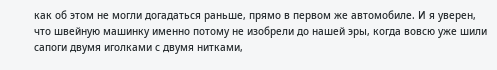как об этом не могли догадаться раньше, прямо в первом же автомобиле. И я уверен, что швейную машинку именно потому не изобрели до нашей эры, когда вовсю уже шили сапоги двумя иголками с двумя нитками,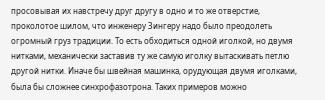просовывая их навстречу друг другу в одно и то же отверстие, проколотое шилом, что инженеру Зингеру надо было преодолеть огромный груз традиции. То есть обходиться одной иголкой, но двумя нитками, механически заставив ту же самую иголку вытаскивать петлю другой нитки. Иначе бы швейная машинка, орудующая двумя иголками, была бы сложнее синхрофазотрона. Таких примеров можно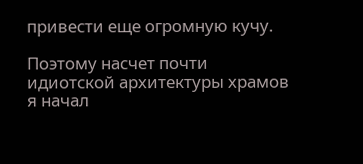привести еще огромную кучу.

Поэтому насчет почти идиотской архитектуры храмов я начал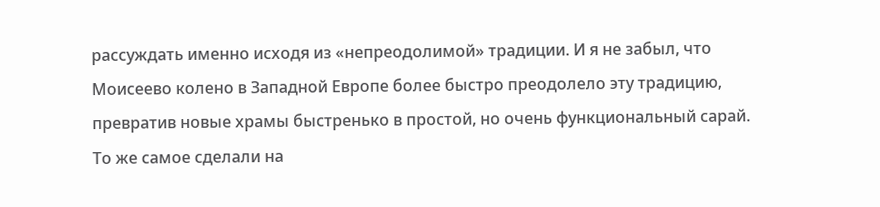рассуждать именно исходя из «непреодолимой» традиции. И я не забыл, что Моисеево колено в Западной Европе более быстро преодолело эту традицию, превратив новые храмы быстренько в простой, но очень функциональный сарай. То же самое сделали на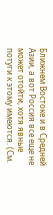Ближнем Востоке и в Средней Азии, а вот Россия все еще не может отойти, хотя явные потуги к этому имеются. (См.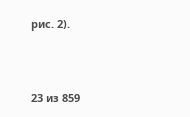рис. 2).



23 из 859